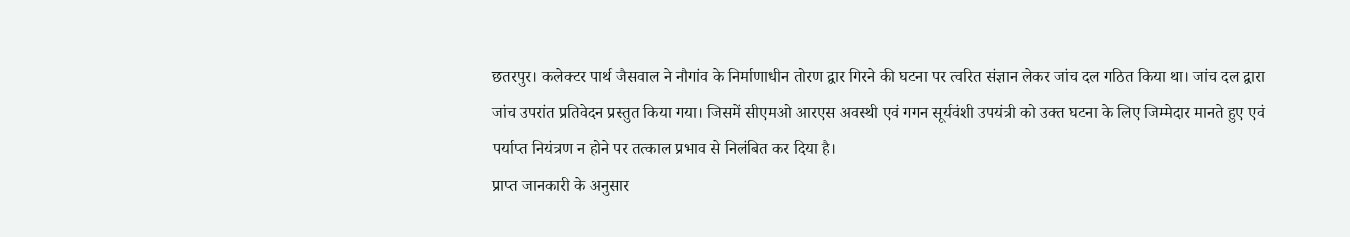छतरपुर। कलेक्टर पार्थ जैसवाल ने नौगांव के निर्माणाधीन तोरण द्वार गिरने की घटना पर त्वरित संज्ञान लेकर जांच दल गठित किया था। जांच दल द्वारा जांच उपरांत प्रतिवेदन प्रस्तुत किया गया। जिसमें सीएमओ आरएस अवस्थी एवं गगन सूर्यवंशी उपयंत्री को उक्त घटना के लिए जिम्मेदार मानते हुए एवं पर्याप्त नियंत्रण न होने पर तत्काल प्रभाव से निलंबित कर दिया है।
प्राप्त जानकारी के अनुसार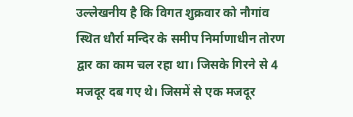उल्लेखनीय है कि विगत शुक्रवार को नौगांव स्थित धौर्रा मन्दिर के समीप निर्माणाधीन तोरण द्वार का काम चल रहा था। जिसके गिरने से 4 मजदूर दब गए थे। जिसमें से एक मजदूर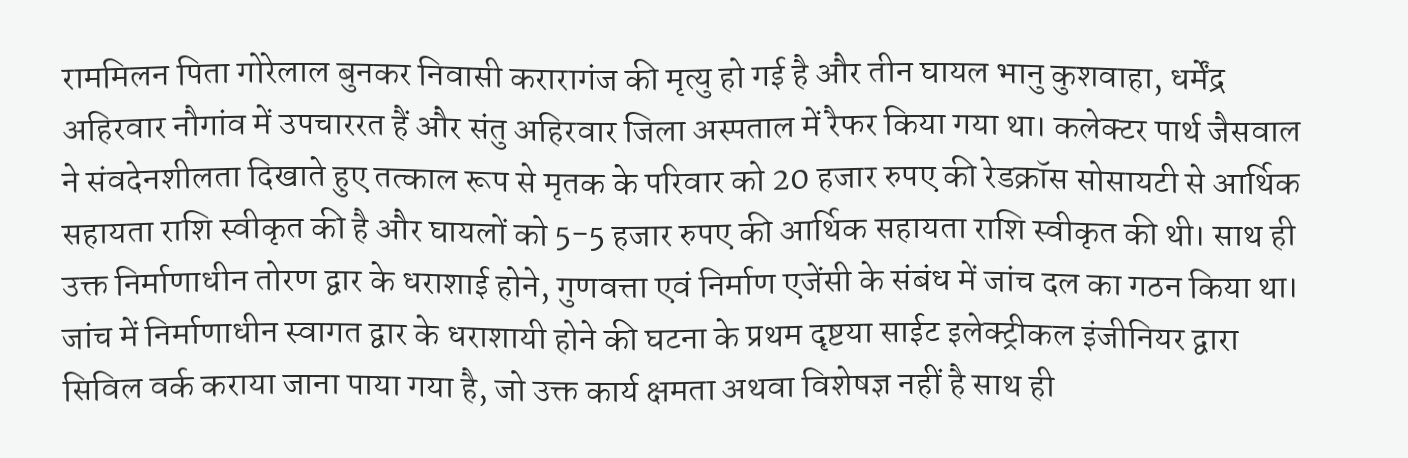राममिलन पिता गोरेलाल बुनकर निवासी करारागंज की मृत्यु हो गई है और तीन घायल भानु कुशवाहा, धर्मेंद्र अहिरवार नौगांव में उपचाररत हैं और संतु अहिरवार जिला अस्पताल में रैफर किया गया था। कलेक्टर पार्थ जैसवाल ने संवदेनशीलता दिखाते हुए तत्काल रूप से मृतक के परिवार को 20 हजार रुपए की रेडक्रॉस सोसायटी से आर्थिक सहायता राशि स्वीकृत की है और घायलों को 5-5 हजार रुपए की आर्थिक सहायता राशि स्वीकृत की थी। साथ ही उक्त निर्माणाधीन तोरण द्वार के धराशाई होने, गुणवत्ता एवं निर्माण एजेंसी के संबंध में जांच दल का गठन किया था। जांच में निर्माणाधीन स्वागत द्वार के धराशायी होने की घटना के प्रथम दृष्टया साईट इलेक्ट्रीकल इंजीनियर द्वारा सिविल वर्क कराया जाना पाया गया है, जो उक्त कार्य क्षमता अथवा विशेषज्ञ नहीं है साथ ही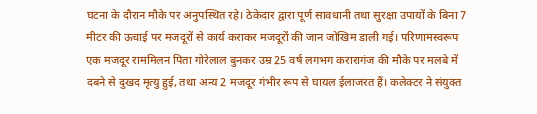घटना के दौरान मौके पर अनुपस्थित रहे। ठेकेदार द्वारा पूर्ण सावधानी तथा सुरक्षा उपायों के बिना 7 मीटर की ऊचाई पर मजदूरों से कार्य कराकर मजदूरों की जान जोखिम डाली गई। परिणामस्वरूप एक मजदूर राममिलन पिता गोरेलाल बुनकर उम्र 25 वर्ष लगभग करारागंज की मौके पर मलबे में दबने से दुखद मृत्यु हुई, तथा अन्य 2 मजदूर गंभीर रूप से घायल ईलाजरत हैं। कलेक्टर ने संयुक्त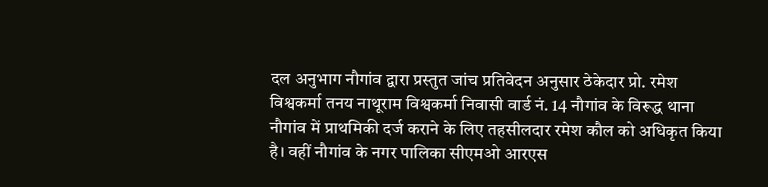दल अनुभाग नौगांव द्वारा प्रस्तुत जांच प्रतिवेदन अनुसार ठेकेदार प्रो. रमेश विश्वकर्मा तनय नाथूराम विश्वकर्मा निवासी वार्ड नं. 14 नौगांव के विरूद्ध थाना नौगांव में प्राथमिकी दर्ज कराने के लिए तहसीलदार रमेश कौल को अधिकृत किया है। वहीं नौगांव के नगर पालिका सीएमओ आरएस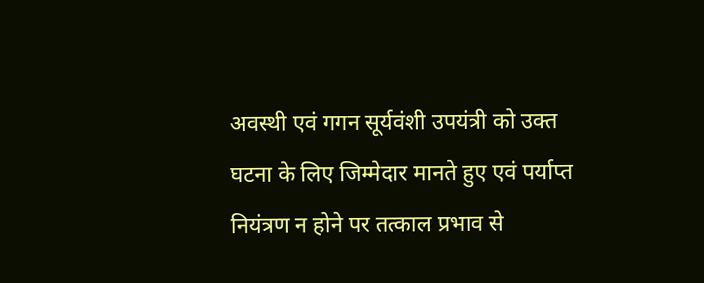अवस्थी एवं गगन सूर्यवंशी उपयंत्री को उक्त घटना के लिए जिम्मेदार मानते हुए एवं पर्याप्त नियंत्रण न होने पर तत्काल प्रभाव से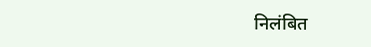निलंबित